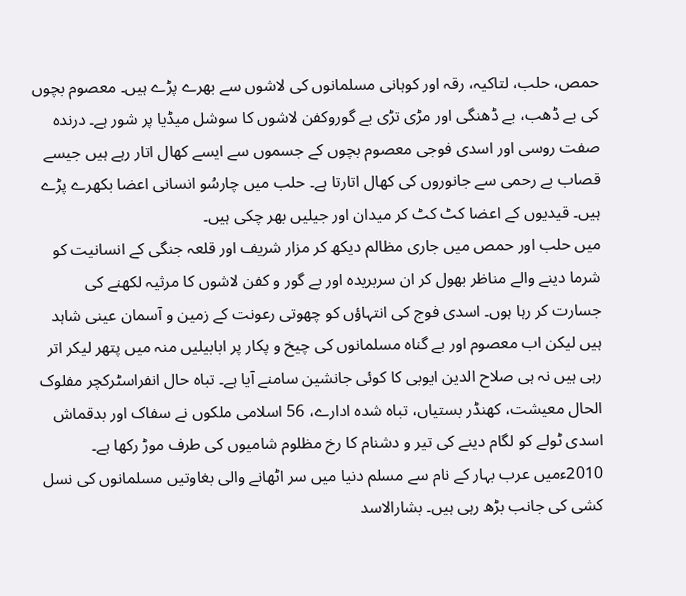حمص، حلب، لتاکیہ، رقہ اور کوہانی مسلمانوں کی لاشوں سے بھرے پڑے ہیں۔ معصوم بچوں کی بے ڈھب، بے ڈھنگی اور مڑی تڑی بے گوروکفن لاشوں کا سوشل میڈیا پر شور ہے۔ درندہ صفت روسی اور اسدی فوجی معصوم بچوں کے جسموں سے ایسے کھال اتار رہے ہیں جیسے قصاب بے رحمی سے جانوروں کی کھال اتارتا ہے۔ حلب میں چارسُو انسانی اعضا بکھرے پڑے ہیں۔ قیدیوں کے اعضا کٹ کٹ کر میدان اور جیلیں بھر چکی ہیں۔
میں حلب اور حمص میں جاری مظالم دیکھ کر مزار شریف اور قلعہ جنگی کے انسانیت کو شرما دینے والے مناظر بھول کر ان سربریدہ اور بے گور و کفن لاشوں کا مرثیہ لکھنے کی جسارت کر رہا ہوں۔ اسدی فوج کی انتہاؤں کو چھوتی رعونت کے زمین و آسمان عینی شاہد ہیں لیکن اب معصوم اور بے گناہ مسلمانوں کی چیخ و پکار پر ابابیلیں منہ میں پتھر لیکر اتر رہی ہیں نہ ہی صلاح الدین ایوبی کا کوئی جانشین سامنے آیا ہے۔ تباہ حال انفراسٹرکچر مفلوک الحال معیشت، کھنڈر بستیاں، تباہ شدہ ادارے، 56 اسلامی ملکوں نے سفاک اور بدقماش اسدی ٹولے کو لگام دینے کی تیر و دشنام کا رخ مظلوم شامیوں کی طرف موڑ رکھا ہے۔
2010ءمیں عرب بہار کے نام سے مسلم دنیا میں سر اٹھانے والی بغاوتیں مسلمانوں کی نسل کشی کی جانب بڑھ رہی ہیں۔ بشارالاسد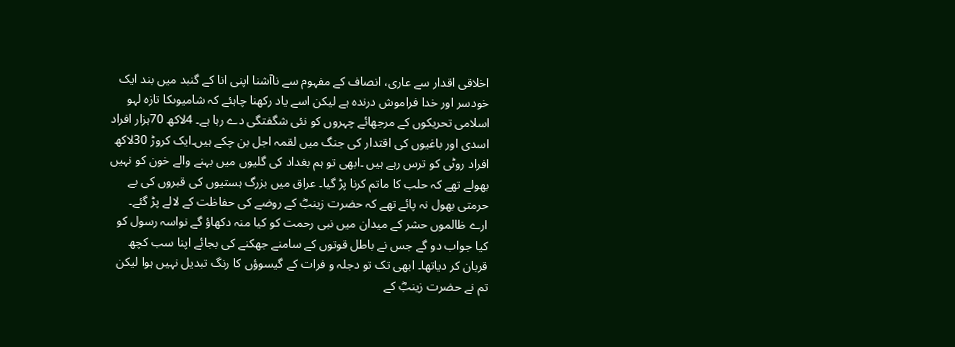اخلاقی اقدار سے عاری، انصاف کے مفہوم سے ناآشنا اپنی انا کے گنبد میں بند ایک خودسر اور خدا فراموش درندہ ہے لیکن اسے یاد رکھنا چاہئے کہ شامیوںکا تازہ لہو اسلامی تحریکوں کے مرجھائے چہروں کو نئی شگفتگی دے رہا ہے۔ 4لاکھ 70ہزار افراد اسدی اور باغیوں کی اقتدار کی جنگ میں لقمہ اجل بن چکے ہیں۔ایک کروڑ 30لاکھ افراد روٹی کو ترس رہے ہیں ۔ابھی تو ہم بغداد کی گلیوں میں بہنے والے خون کو نہیں بھولے تھے کہ حلب کا ماتم کرنا پڑ گیا۔ عراق میں بزرگ ہستیوں کی قبروں کی بے حرمتی بھول نہ پائے تھے کہ حضرت زینبؓ کے روضے کی حفاظت کے لالے پڑ گئے۔ ارے ظالموں حشر کے میدان میں نبی رحمت کو کیا منہ دکھاؤ گے نواسہ رسول کو کیا جواب دو گے جس نے باطل قوتوں کے سامنے جھکنے کی بجائے اپنا سب کچھ قربان کر دیاتھا۔ ابھی تک تو دجلہ و فرات کے گیسوؤں کا رنگ تبدیل نہیں ہوا لیکن تم نے حضرت زینبؓ کے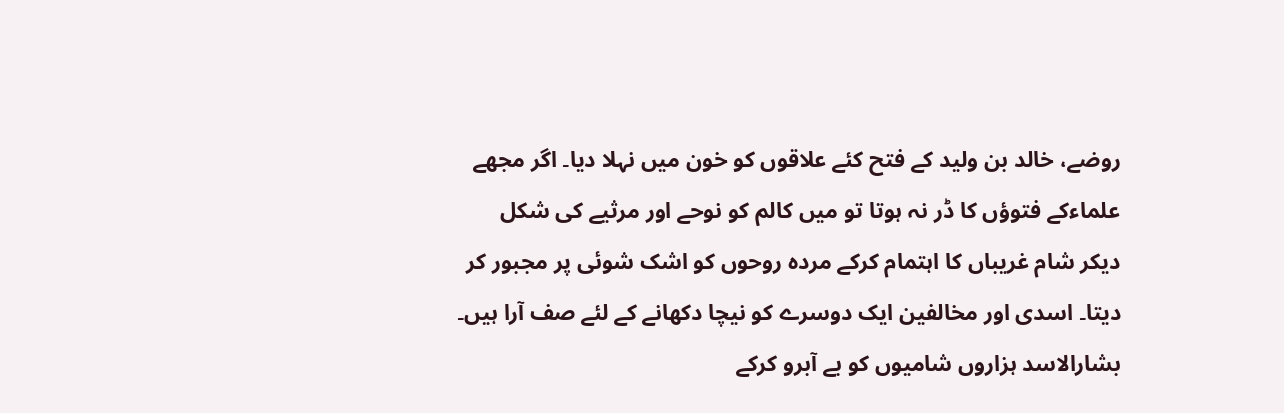روضے، خالد بن ولید کے فتح کئے علاقوں کو خون میں نہلا دیا۔ اگر مجھے علماءکے فتوؤں کا ڈر نہ ہوتا تو میں کالم کو نوحے اور مرثیے کی شکل دیکر شام غریباں کا اہتمام کرکے مردہ روحوں کو اشک شوئی پر مجبور کر دیتا۔ اسدی اور مخالفین ایک دوسرے کو نیچا دکھانے کے لئے صف آرا ہیں۔ بشارالاسد ہزاروں شامیوں کو بے آبرو کرکے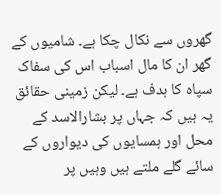گھروں سے نکال چکا ہے۔ شامیوں کے گھر ان کا مال اسباب اس کی سفاک سپاہ کا ہدف ہے۔ لیکن زمینی حقائق یہ ہیں کہ جہاں پر بشارالاسد کے محل اور ہمسایوں کی دیواروں کے سائے گلے ملتے ہیں وہیں پر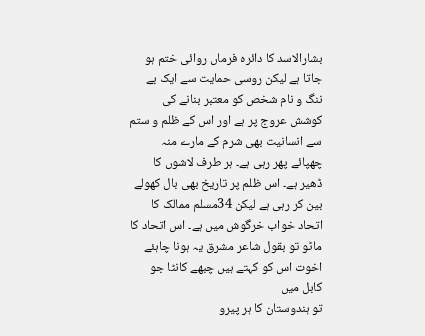بشارالاسد کا دائرہ فرماں روائی ختم ہو جاتا ہے لیکن روسی حمایت سے ایک بے ننگ و نام شخص کو معتبر بنانے کی کوشش عروج پر ہے اور اس کے ظلم و ستم سے انسانیت بھی شرم کے مارے منہ چھپائے پھر رہی ہے۔ ہر طرف لاشوں کا ڈھیر ہے۔ اس ظلم پر تاریخ بھی بال کھولے بین کر رہی ہے لیکن 34مسلم ممالک کا اتحاد خواب خرگوش میں ہے۔ اس اتحاد کا ماٹو تو بقول شاعر مشرق یہ ہونا چاہئے
اخوت اس کو کہتے ہیں چبھے کانٹا جو کابل میں
تو ہندوستان کا ہر پیرو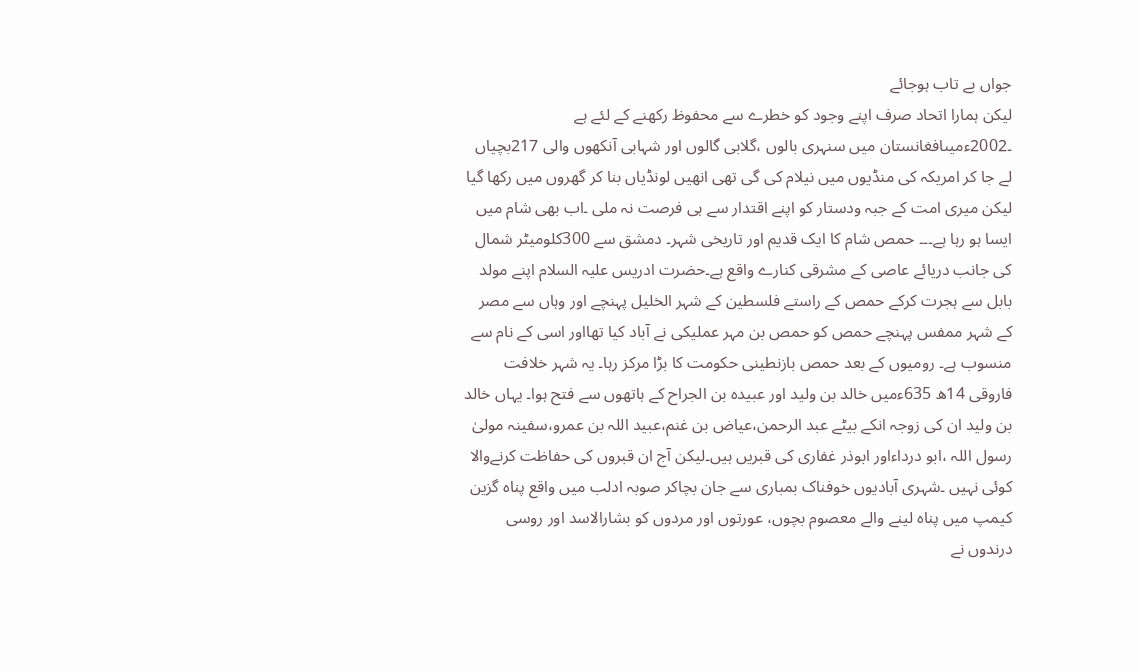جواں بے تاب ہوجائے
لیکن ہمارا اتحاد صرف اپنے وجود کو خطرے سے محفوظ رکھنے کے لئے ہے ۔2002ءمیںافغانستان میں سنہری بالوں ،گلابی گالوں اور شہابی آنکھوں والی 217بچیاں لے جا کر امریکہ کی منڈیوں میں نیلام کی گی تھی انھیں لونڈیاں بنا کر گھروں میں رکھا گیا لیکن میری امت کے جبہ ودستار کو اپنے اقتدار سے ہی فرصت نہ ملی ۔اب بھی شام میں ایسا ہو رہا ہے۔۔۔ حمص شام کا ایک قدیم اور تاریخی شہر۔ دمشق سے 300کلومیٹر شمال کی جانب دریائے عاصی کے مشرقی کنارے واقع ہے۔حضرت ادریس علیہ السلام اپنے مولد بابل سے ہجرت کرکے حمص کے راستے فلسطین کے شہر الخلیل پہنچے اور وہاں سے مصر کے شہر ممفس پہنچے حمص کو حمص بن مہر عملیکی نے آباد کیا تھااور اسی کے نام سے منسوب ہے۔ رومیوں کے بعد حمص بازنطینی حکومت کا بڑا مرکز رہا۔ یہ شہر خلافت فاروقی 14ھ 635ءمیں خالد بن ولید اور عبیدہ بن الجراح کے ہاتھوں سے فتح ہوا۔ یہاں خالد بن ولید ان کی زوجہ انکے بیٹے عبد الرحمن،عیاض بن غنم،عبید اللہ بن عمرو،سفینہ مولیٰ رسول اللہ ،ابو درداءاور ابوذر غفاری کی قبریں ہیں۔لیکن آج ان قبروں کی حفاظت کرنےوالا کوئی نہیں ۔شہری آبادیوں خوفناک بمباری سے جان بچاکر صوبہ ادلب میں واقع پناہ گزین کیمپ میں پناہ لینے والے معصوم بچوں، عورتوں اور مردوں کو بشارالاسد اور روسی درندوں نے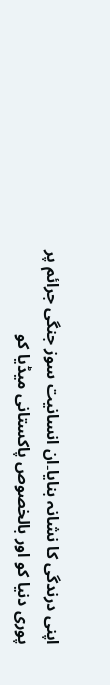اپنی درندگی کا نشانہ بنایا۔ان انسانیت سوز جنگی جرائم پر پوری دنیا کو اور بالخصوص پاکستانی میڈیا کو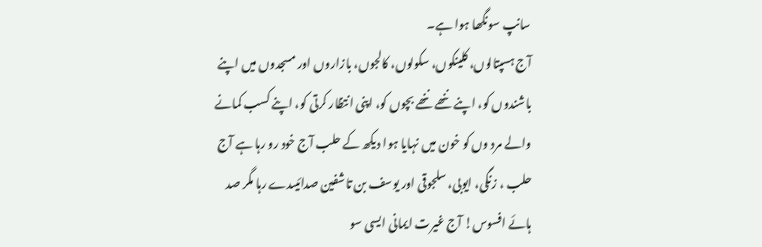سانپ سونگھا ہوا ہے۔
آج ہسپتالوں، کلینکوں، سکولوں، کالجوں، بازاروں اور مسجدوں میں اپنے باشندوں کو، اپنے ننھے ننھے بچوں کو، اپنی انتظار کرتی کو، اپنے کسب کمانے والے مرد وں کو خون میں نہایا ہوا دیکھ کے حلب آج خود رو رہا ہے آج حلب ، زنگی، ایوبی، سلجوقی اور یوسف بن تاشفین صدائیںدے رہا مگر صد ہائے افسوس! آج غیرت ایمانی ایسی سو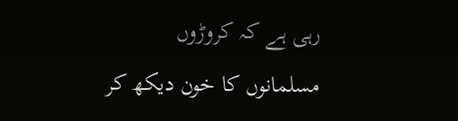رہی ہے کہ کروڑوں مسلمانوں کا خون دیکھ کر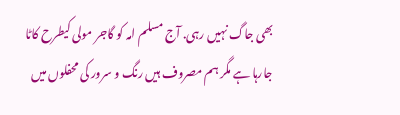بھی جاگ نہیں رہی. آج مسلم امہ کو گاجر مولی کیطرح کاٹا جارہا ہے مگر ہم مصروف ہیں رنگ و سرور کی محفلوں میں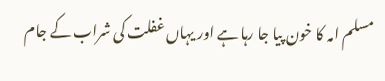مسلم امہ کا خون پیا جا رہا ہے اور یہاں غفلت کی شراب کے جام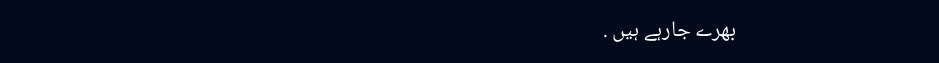بھرے جارہے ہیں .